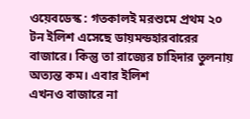ওয়েবডেস্ক : গতকালই মরশুমে প্রথম ২০ টন ইলিশ এসেছে ডায়মন্ডহারবারের বাজারে। কিন্তু তা রাজ্যের চাহিদার তুলনায় অত্যন্ত কম। এবার ইলিশ
এখনও বাজারে না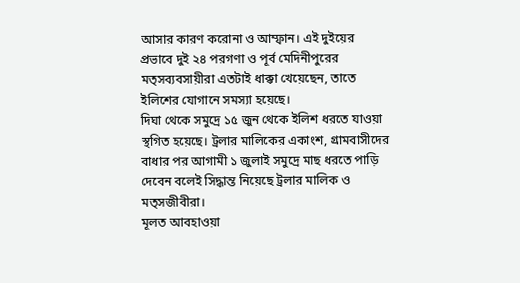আসার কারণ করোনা ও আম্ফান। এই দুইয়ের প্রভাবে দুই ২৪ পরগণা ও পূর্ব মেদিনীপুরের মত্সব্যবসায়ীরা এতটাই ধাক্কা খেয়েছেন, তাতে ইলিশের যোগানে সমস্যা হয়েছে।
দিঘা থেকে সমুদ্রে ১৫ জুন থেকে ইলিশ ধরতে যাওয়া স্থগিত হয়েছে। ট্রলার মালিকের একাংশ, গ্রামবাসীদের বাধার পর আগামী ১ জুলাই সমুদ্রে মাছ ধরতে পাড়ি দেবেন বলেই সিদ্ধান্ত নিয়েছে ট্রলার মালিক ও মত্সজীবীরা।
মূলত আবহাওয়া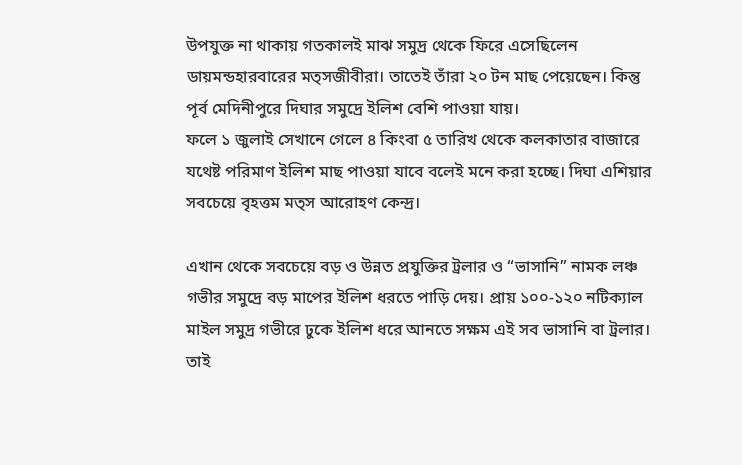উপযুক্ত না থাকায় গতকালই মাঝ সমুদ্র থেকে ফিরে এসেছিলেন ডায়মন্ডহারবারের মত্সজীবীরা। তাতেই তাঁরা ২০ টন মাছ পেয়েছেন। কিন্তু পূর্ব মেদিনীপুরে দিঘার সমুদ্রে ইলিশ বেশি পাওয়া যায়।
ফলে ১ জুলাই সেখানে গেলে ৪ কিংবা ৫ তারিখ থেকে কলকাতার বাজারে যথেষ্ট পরিমাণ ইলিশ মাছ পাওয়া যাবে বলেই মনে করা হচ্ছে। দিঘা এশিয়ার সবচেয়ে বৃহত্তম মত্স আরোহণ কেন্দ্র।

এখান থেকে সবচেয়ে বড় ও উন্নত প্রযুক্তির ট্রলার ও “ভাসানি” নামক লঞ্চ গভীর সমুদ্রে বড় মাপের ইলিশ ধরতে পাড়ি দেয়। প্রায় ১০০-১২০ নটিক্যাল মাইল সমুদ্র গভীরে ঢুকে ইলিশ ধরে আনতে সক্ষম এই সব ভাসানি বা ট্রলার।
তাই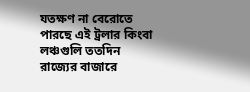যতক্ষণ না বেরোতে পারছে এই ট্রলার কিংবা লঞ্চগুলি ততদিন রাজ্যের বাজারে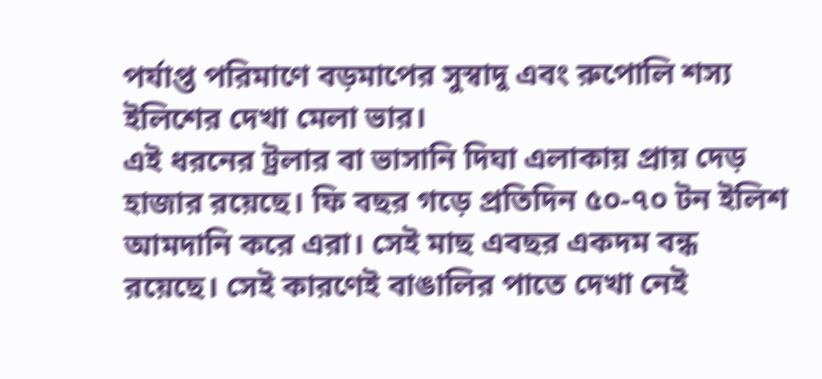পর্যাপ্ত পরিমাণে বড়মাপের সুস্বাদু এবং রুপোলি শস্য ইলিশের দেখা মেলা ভার।
এই ধরনের ট্রলার বা ভাসানি দিঘা এলাকায় প্রায় দেড় হাজার রয়েছে। ফি বছর গড়ে প্রতিদিন ৫০-৭০ টন ইলিশ আমদানি করে এরা। সেই মাছ এবছর একদম বন্ধ রয়েছে। সেই কারণেই বাঙালির পাতে দেখা নেই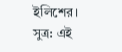ইলিশের।
সুত্র: এই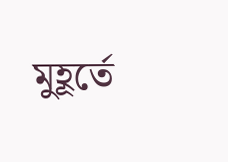মুহূর্তে